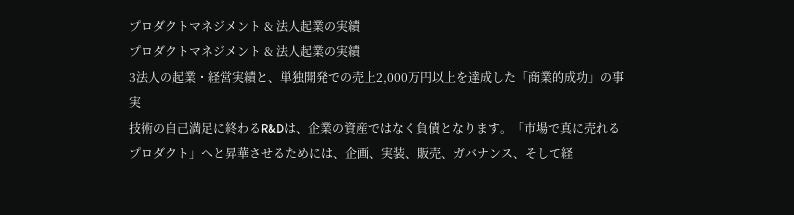プロダクトマネジメント & 法人起業の実績
プロダクトマネジメント & 法人起業の実績
3法人の起業・経営実績と、単独開発での売上2,000万円以上を達成した「商業的成功」の事実
技術の自己満足に終わるR&Dは、企業の資産ではなく負債となります。「市場で真に売れるプロダクト」へと昇華させるためには、企画、実装、販売、ガバナンス、そして経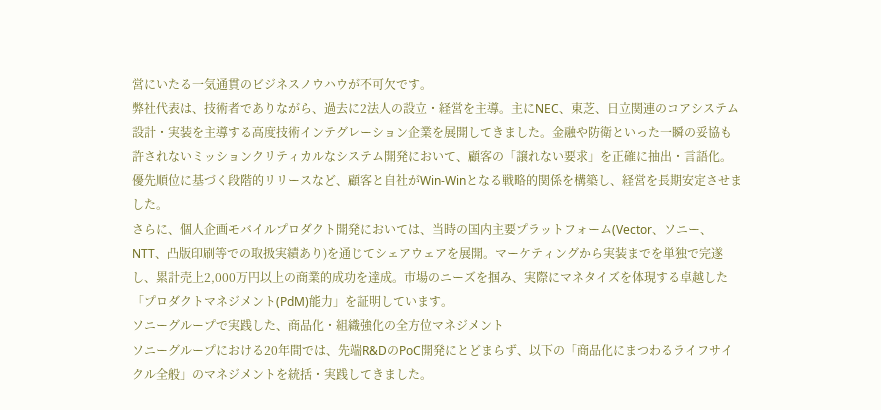営にいたる一気通貫のビジネスノウハウが不可欠です。
弊社代表は、技術者でありながら、過去に2法人の設立・経営を主導。主にNEC、東芝、日立関連のコアシステム設計・実装を主導する高度技術インテグレーション企業を展開してきました。金融や防衛といった一瞬の妥協も許されないミッションクリティカルなシステム開発において、顧客の「譲れない要求」を正確に抽出・言語化。優先順位に基づく段階的リリースなど、顧客と自社がWin-Winとなる戦略的関係を構築し、経営を長期安定させました。
さらに、個人企画モバイルプロダクト開発においては、当時の国内主要プラットフォーム(Vector、ソニー、NTT、凸版印刷等での取扱実績あり)を通じてシェアウェアを展開。マーケティングから実装までを単独で完遂し、累計売上2,000万円以上の商業的成功を達成。市場のニーズを掴み、実際にマネタイズを体現する卓越した「プロダクトマネジメント(PdM)能力」を証明しています。
ソニーグループで実践した、商品化・組織強化の全方位マネジメント
ソニーグループにおける20年間では、先端R&DのPoC開発にとどまらず、以下の「商品化にまつわるライフサイクル全般」のマネジメントを統括・実践してきました。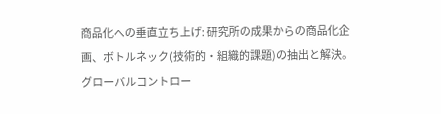商品化への垂直立ち上げ: 研究所の成果からの商品化企画、ボトルネック(技術的・組織的課題)の抽出と解決。
グローバルコントロー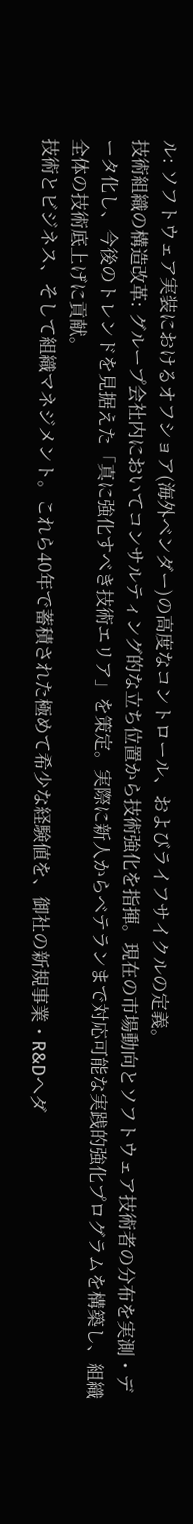ル: ソフトウェア実装におけるオフショア(海外ベンダー)の高度なコントロール、およびライフサイクルの定義。
技術組織の構造改革: グループ会社内においてコンサルティング的な立ち位置から技術強化を指揮。現在の市場動向とソフトウェア技術者の分布を実測・データ化し、今後のトレンドを見据えた「真に強化すべき技術エリア」を策定。実際に新人からベテランまで対応可能な実践的強化プログラムを構築し、組織全体の技術底上げに貢献。
技術とビジネス、そして組織マネジメント。これら40年で蓄積された極めて希少な経験値を、御社の新規事業・R&Dへダ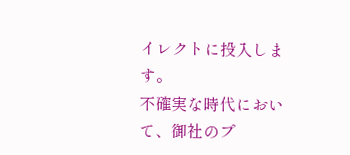イレクトに投入します。
不確実な時代において、御社のプ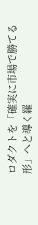ロダクトを「確実に市場で勝てる形」へと導く羅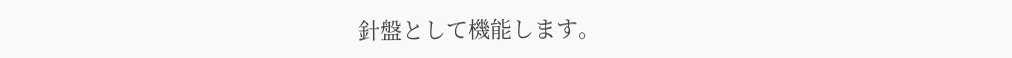針盤として機能します。